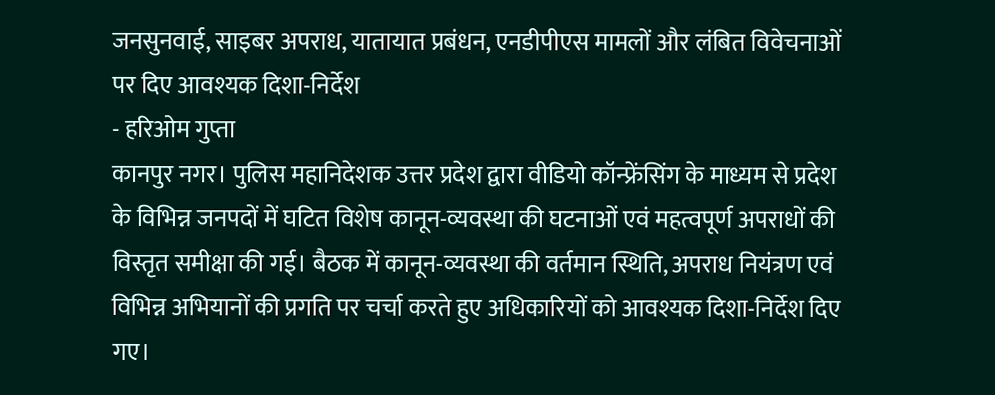जनसुनवाई, साइबर अपराध, यातायात प्रबंधन, एनडीपीएस मामलों और लंबित विवेचनाओं पर दिए आवश्यक दिशा-निर्देश
- हरिओम गुप्ता
कानपुर नगर। पुलिस महानिदेशक उत्तर प्रदेश द्वारा वीडियो कॉन्फ्रेंसिंग के माध्यम से प्रदेश के विभिन्न जनपदों में घटित विशेष कानून-व्यवस्था की घटनाओं एवं महत्वपूर्ण अपराधों की विस्तृत समीक्षा की गई। बैठक में कानून-व्यवस्था की वर्तमान स्थिति, अपराध नियंत्रण एवं विभिन्न अभियानों की प्रगति पर चर्चा करते हुए अधिकारियों को आवश्यक दिशा-निर्देश दिए गए।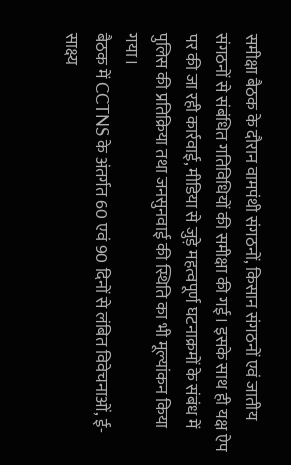समीक्षा बैठक के दौरान वामपंथी संगठनों, किसान संगठनों एवं जातीय संगठनों से संबंधित गतिविधियों की समीक्षा की गई। इसके साथ ही यक्ष ऐप पर की जा रही कार्रवाई, मीडिया से जुड़े महत्वपूर्ण घटनाक्रमों के संबंध में पुलिस की प्रतिक्रिया तथा जनसुनवाई की स्थिति का भी मूल्यांकन किया गया।
बैठक में CCTNS के अंतर्गत 60 एवं 90 दिनों से लंबित विवेचनाओं, ई-साक्ष्य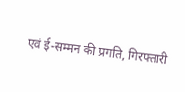एवं ई-सम्मन की प्रगति, गिरफ्तारी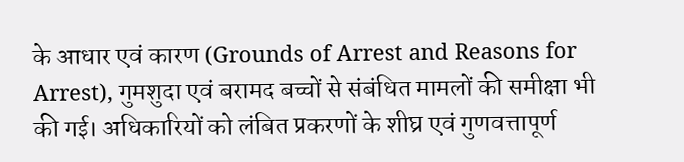के आधार एवं कारण (Grounds of Arrest and Reasons for Arrest), गुमशुदा एवं बरामद बच्चों से संबंधित मामलों की समीक्षा भी की गई। अधिकारियों को लंबित प्रकरणों के शीघ्र एवं गुणवत्तापूर्ण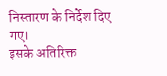निस्तारण के निर्देश दिए गए।
इसके अतिरिक्त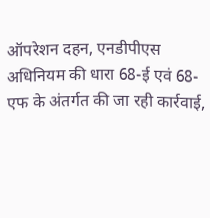ऑपरेशन दहन, एनडीपीएस अधिनियम की धारा 68-ई एवं 68-एफ के अंतर्गत की जा रही कार्रवाई,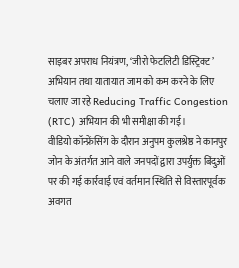साइबर अपराध नियंत्रण, ‘जीरो फेटलिटी डिस्ट्रिक्ट’ अभियान तथा यातायात जाम को कम करने के लिए चलाए जा रहे Reducing Traffic Congestion (RTC) अभियान की भी समीक्षा की गई।
वीडियो कॉन्फ्रेंसिंग के दौरान अनुपम कुलश्रेष्ठ ने कानपुर जोन के अंतर्गत आने वाले जनपदों द्वारा उपर्युक्त बिंदुओं पर की गई कार्रवाई एवं वर्तमान स्थिति से विस्तारपूर्वक अवगत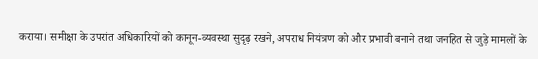कराया। समीक्षा के उपरांत अधिकारियों को कानून-व्यवस्था सुदृढ़ रखने, अपराध नियंत्रण को और प्रभावी बनाने तथा जनहित से जुड़े मामलों के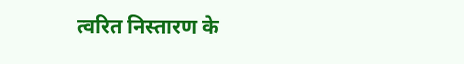त्वरित निस्तारण के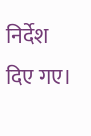निर्देश दिए गए।